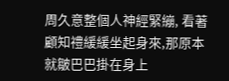周久意整個人神經緊繃, 看著顧知禮緩緩坐起身來,那原本就皺巴巴掛在身上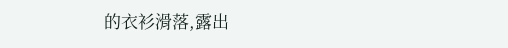的衣衫滑落,露出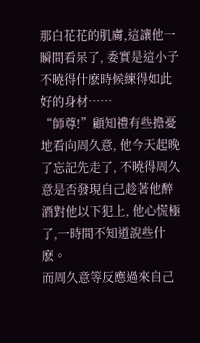那白花花的肌膚,這讓他一瞬間看呆了, 委實是這小子不曉得什麽時候練得如此好的身材……
“師尊!”顧知禮有些擔憂地看向周久意, 他今天起晚了忘記先走了, 不曉得周久意是否發現自己趁著他醉酒對他以下犯上, 他心慌極了,一時間不知道說些什麽。
而周久意等反應過來自己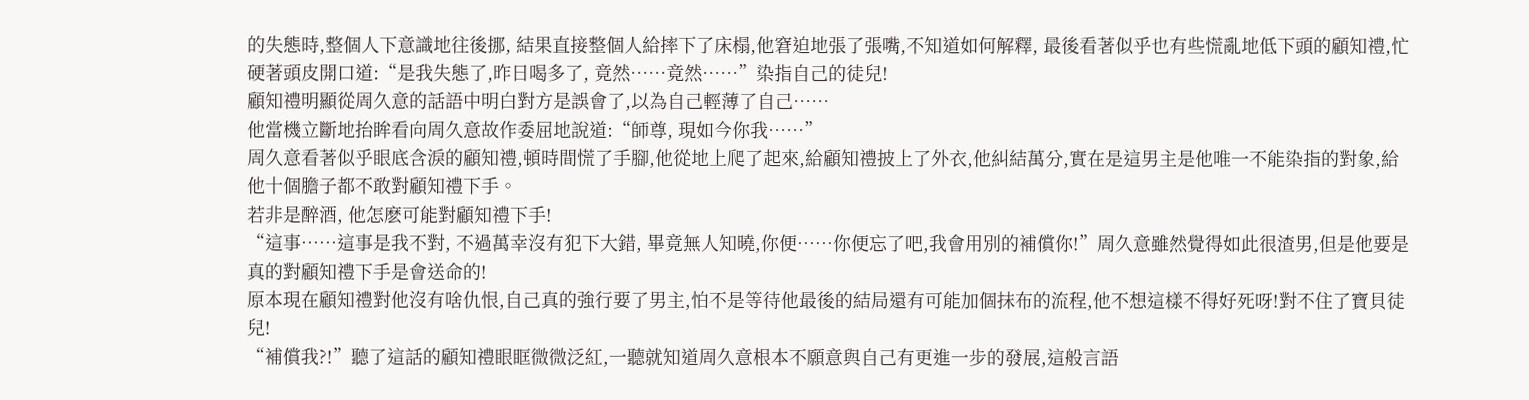的失態時,整個人下意識地往後挪, 結果直接整個人給摔下了床榻,他窘迫地張了張嘴,不知道如何解釋, 最後看著似乎也有些慌亂地低下頭的顧知禮,忙硬著頭皮開口道:“是我失態了,昨日喝多了, 竟然……竟然……”染指自己的徒兒!
顧知禮明顯從周久意的話語中明白對方是誤會了,以為自己輕薄了自己……
他當機立斷地抬眸看向周久意故作委屈地說道:“師尊, 現如今你我……”
周久意看著似乎眼底含淚的顧知禮,頓時間慌了手腳,他從地上爬了起來,給顧知禮披上了外衣,他糾結萬分,實在是這男主是他唯一不能染指的對象,給他十個膽子都不敢對顧知禮下手。
若非是醉酒, 他怎麽可能對顧知禮下手!
“這事……這事是我不對, 不過萬幸沒有犯下大錯, 畢竟無人知曉,你便……你便忘了吧,我會用別的補償你!”周久意雖然覺得如此很渣男,但是他要是真的對顧知禮下手是會送命的!
原本現在顧知禮對他沒有啥仇恨,自己真的強行要了男主,怕不是等待他最後的結局還有可能加個抹布的流程,他不想這樣不得好死呀!對不住了寶貝徒兒!
“補償我?!”聽了這話的顧知禮眼眶微微泛紅,一聽就知道周久意根本不願意與自己有更進一步的發展,這般言語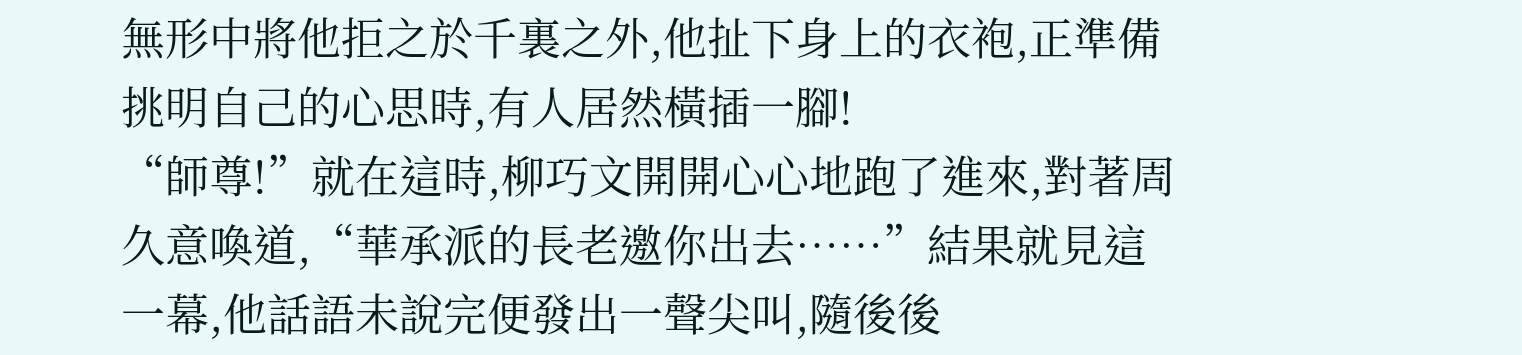無形中將他拒之於千裏之外,他扯下身上的衣袍,正準備挑明自己的心思時,有人居然橫插一腳!
“師尊!”就在這時,柳巧文開開心心地跑了進來,對著周久意喚道,“華承派的長老邀你出去……”結果就見這一幕,他話語未說完便發出一聲尖叫,隨後後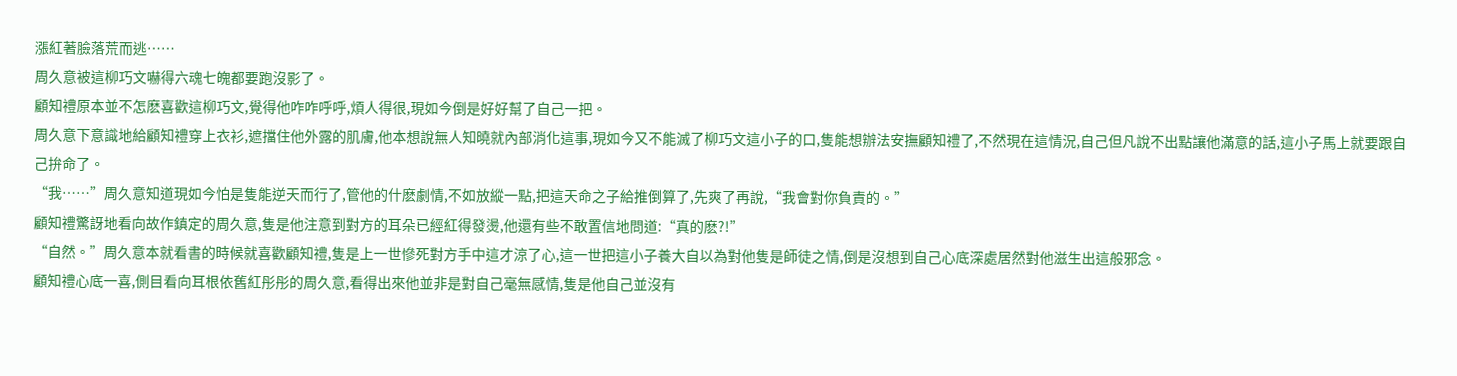漲紅著臉落荒而逃……
周久意被這柳巧文嚇得六魂七魄都要跑沒影了。
顧知禮原本並不怎麽喜歡這柳巧文,覺得他咋咋呼呼,煩人得很,現如今倒是好好幫了自己一把。
周久意下意識地給顧知禮穿上衣衫,遮擋住他外露的肌膚,他本想說無人知曉就內部消化這事,現如今又不能滅了柳巧文這小子的口,隻能想辦法安撫顧知禮了,不然現在這情況,自己但凡說不出點讓他滿意的話,這小子馬上就要跟自己拚命了。
“我……”周久意知道現如今怕是隻能逆天而行了,管他的什麽劇情,不如放縱一點,把這天命之子給推倒算了,先爽了再說,“我會對你負責的。”
顧知禮驚訝地看向故作鎮定的周久意,隻是他注意到對方的耳朵已經紅得發燙,他還有些不敢置信地問道:“真的麽?!”
“自然。”周久意本就看書的時候就喜歡顧知禮,隻是上一世慘死對方手中這才涼了心,這一世把這小子養大自以為對他隻是師徒之情,倒是沒想到自己心底深處居然對他滋生出這般邪念。
顧知禮心底一喜,側目看向耳根依舊紅彤彤的周久意,看得出來他並非是對自己毫無感情,隻是他自己並沒有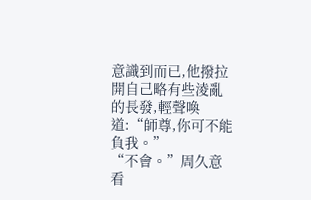意識到而已,他撥拉開自己略有些淩亂的長發,輕聲喚道:“師尊,你可不能負我。”
“不會。”周久意看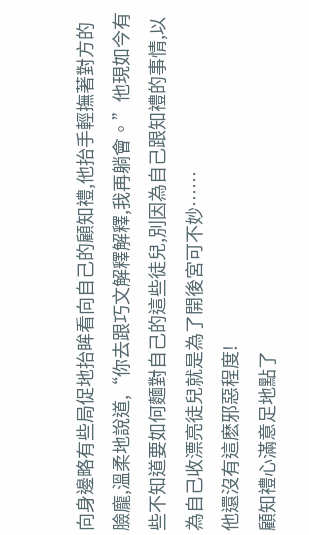向身邊略有些局促地抬眸看向自己的顧知禮,他抬手輕撫著對方的臉龐,溫柔地說道,“你去跟巧文解釋解釋,我再躺會。”他現如今有些不知道要如何麵對自己的這些徒兒,別因為自己跟知禮的事情,以為自己收漂亮徒兒就是為了開後宮可不妙……
他還沒有這麽邪惡程度!
顧知禮心滿意足地點了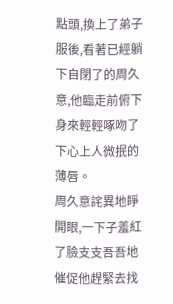點頭,換上了弟子服後,看著已經躺下自閉了的周久意,他臨走前俯下身來輕輕啄吻了下心上人微抿的薄唇。
周久意詫異地睜開眼,一下子羞紅了臉支支吾吾地催促他趕緊去找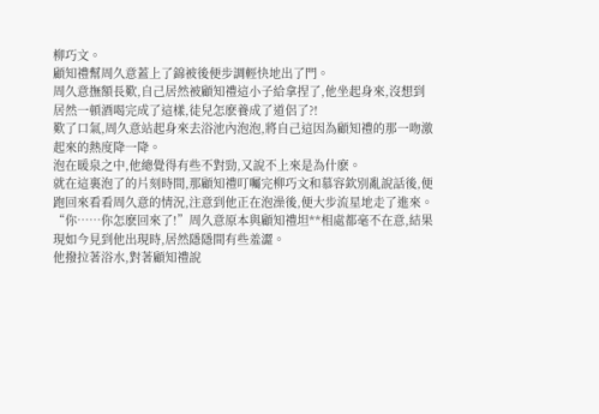柳巧文。
顧知禮幫周久意蓋上了錦被後便步調輕快地出了門。
周久意撫額長歎,自己居然被顧知禮這小子給拿捏了,他坐起身來,沒想到居然一頓酒喝完成了這樣,徒兒怎麽養成了道侶了?!
歎了口氣,周久意站起身來去浴池內泡泡,將自己這因為顧知禮的那一吻激起來的熱度降一降。
泡在暖泉之中,他總覺得有些不對勁,又說不上來是為什麽。
就在這裏泡了的片刻時間,那顧知禮叮囑完柳巧文和慕容欽別亂說話後,便跑回來看看周久意的情況,注意到他正在泡澡後,便大步流星地走了進來。
“你……你怎麽回來了!”周久意原本與顧知禮坦**相處都毫不在意,結果現如今見到他出現時,居然隱隱間有些羞澀。
他撥拉著浴水,對著顧知禮說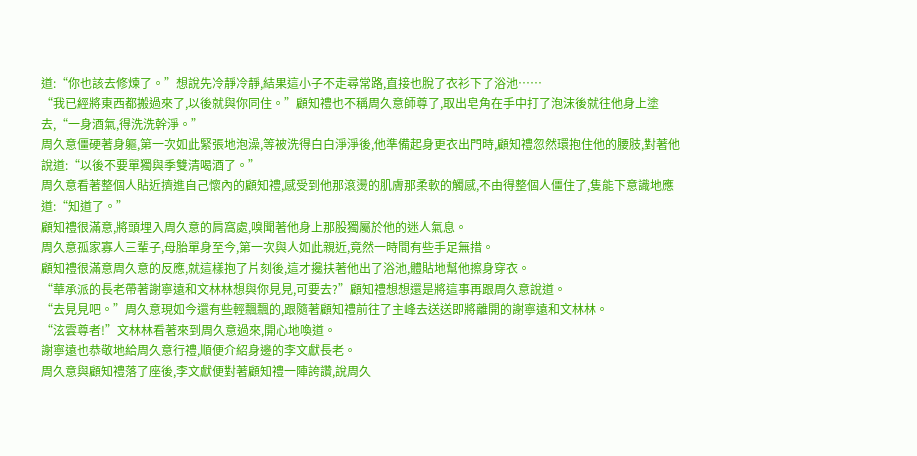道:“你也該去修煉了。”想說先冷靜冷靜,結果這小子不走尋常路,直接也脫了衣衫下了浴池……
“我已經將東西都搬過來了,以後就與你同住。”顧知禮也不稱周久意師尊了,取出皂角在手中打了泡沫後就往他身上塗去,“一身酒氣,得洗洗幹淨。”
周久意僵硬著身軀,第一次如此緊張地泡澡,等被洗得白白淨淨後,他準備起身更衣出門時,顧知禮忽然環抱住他的腰肢,對著他說道:“以後不要單獨與季雙清喝酒了。”
周久意看著整個人貼近擠進自己懷內的顧知禮,感受到他那滾燙的肌膚那柔軟的觸感,不由得整個人僵住了,隻能下意識地應道:“知道了。”
顧知禮很滿意,將頭埋入周久意的肩窩處,嗅聞著他身上那股獨屬於他的迷人氣息。
周久意孤家寡人三輩子,母胎單身至今,第一次與人如此親近,竟然一時間有些手足無措。
顧知禮很滿意周久意的反應,就這樣抱了片刻後,這才攙扶著他出了浴池,體貼地幫他擦身穿衣。
“華承派的長老帶著謝寧遠和文林林想與你見見,可要去?”顧知禮想想還是將這事再跟周久意說道。
“去見見吧。”周久意現如今還有些輕飄飄的,跟隨著顧知禮前往了主峰去送送即將離開的謝寧遠和文林林。
“泫雲尊者!”文林林看著來到周久意過來,開心地喚道。
謝寧遠也恭敬地給周久意行禮,順便介紹身邊的李文獻長老。
周久意與顧知禮落了座後,李文獻便對著顧知禮一陣誇讚,說周久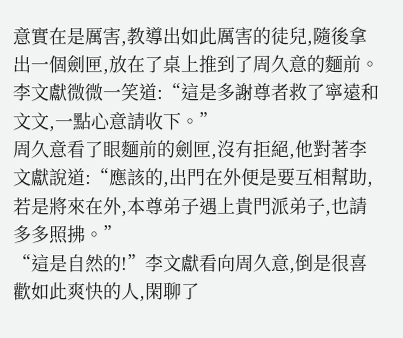意實在是厲害,教導出如此厲害的徒兒,隨後拿出一個劍匣,放在了桌上推到了周久意的麵前。
李文獻微微一笑道:“這是多謝尊者救了寧遠和文文,一點心意請收下。”
周久意看了眼麵前的劍匣,沒有拒絕,他對著李文獻說道:“應該的,出門在外便是要互相幫助,若是將來在外,本尊弟子遇上貴門派弟子,也請多多照拂。”
“這是自然的!”李文獻看向周久意,倒是很喜歡如此爽快的人,閑聊了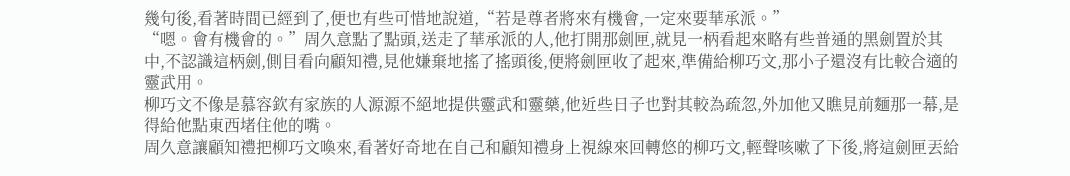幾句後,看著時間已經到了,便也有些可惜地說道,“若是尊者將來有機會,一定來要華承派。”
“嗯。會有機會的。”周久意點了點頭,送走了華承派的人,他打開那劍匣,就見一柄看起來略有些普通的黑劍置於其中,不認識這柄劍,側目看向顧知禮,見他嫌棄地搖了搖頭後,便將劍匣收了起來,準備給柳巧文,那小子還沒有比較合適的靈武用。
柳巧文不像是慕容欽有家族的人源源不絕地提供靈武和靈藥,他近些日子也對其較為疏忽,外加他又瞧見前麵那一幕,是得給他點東西堵住他的嘴。
周久意讓顧知禮把柳巧文喚來,看著好奇地在自己和顧知禮身上視線來回轉悠的柳巧文,輕聲咳嗽了下後,將這劍匣丟給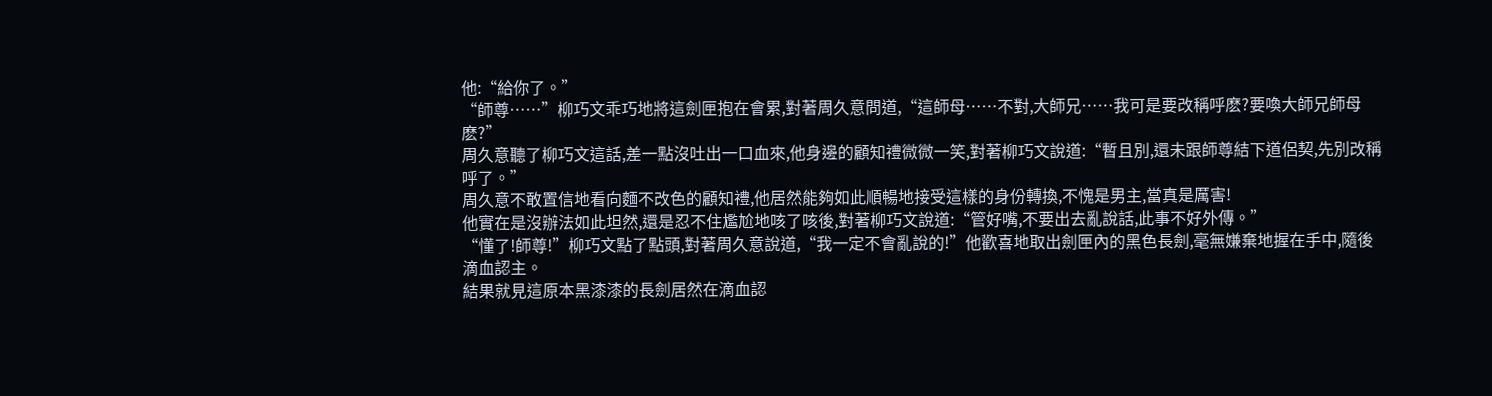他:“給你了。”
“師尊……”柳巧文乖巧地將這劍匣抱在會累,對著周久意問道,“這師母……不對,大師兄……我可是要改稱呼麽?要喚大師兄師母麽?”
周久意聽了柳巧文這話,差一點沒吐出一口血來,他身邊的顧知禮微微一笑,對著柳巧文說道:“暫且別,還未跟師尊結下道侶契,先別改稱呼了。”
周久意不敢置信地看向麵不改色的顧知禮,他居然能夠如此順暢地接受這樣的身份轉換,不愧是男主,當真是厲害!
他實在是沒辦法如此坦然,還是忍不住尷尬地咳了咳後,對著柳巧文說道:“管好嘴,不要出去亂說話,此事不好外傳。”
“懂了!師尊!”柳巧文點了點頭,對著周久意說道,“我一定不會亂說的!”他歡喜地取出劍匣內的黑色長劍,毫無嫌棄地握在手中,隨後滴血認主。
結果就見這原本黑漆漆的長劍居然在滴血認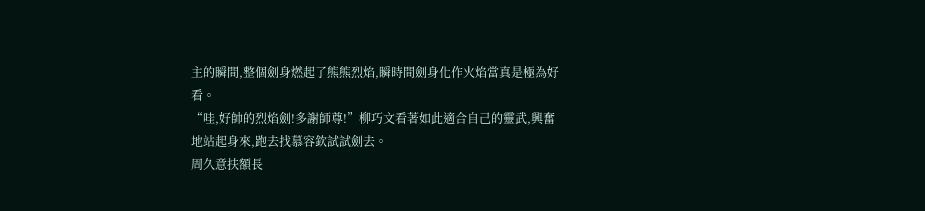主的瞬間,整個劍身燃起了熊熊烈焰,瞬時間劍身化作火焰當真是極為好看。
“哇,好帥的烈焰劍!多謝師尊!”柳巧文看著如此適合自己的靈武,興奮地站起身來,跑去找慕容欽試試劍去。
周久意扶額長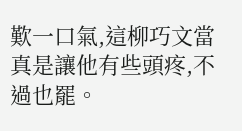歎一口氣,這柳巧文當真是讓他有些頭疼,不過也罷。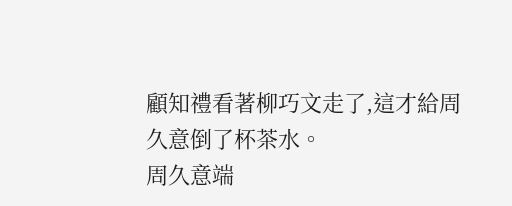顧知禮看著柳巧文走了,這才給周久意倒了杯茶水。
周久意端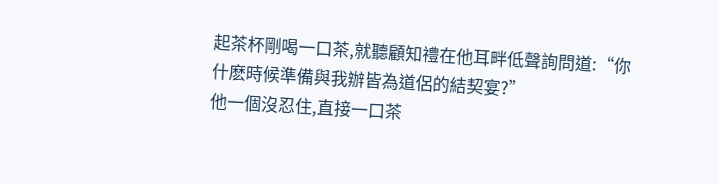起茶杯剛喝一口茶,就聽顧知禮在他耳畔低聲詢問道:“你什麽時候準備與我辦皆為道侶的結契宴?”
他一個沒忍住,直接一口茶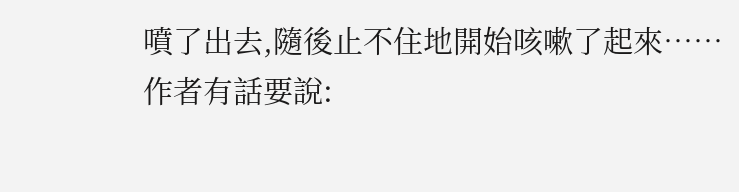噴了出去,隨後止不住地開始咳嗽了起來……
作者有話要說: